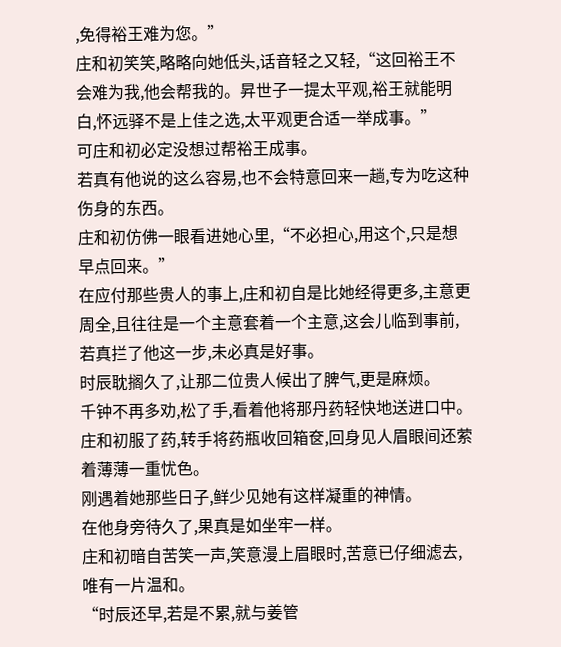,免得裕王难为您。”
庄和初笑笑,略略向她低头,话音轻之又轻,“这回裕王不会难为我,他会帮我的。昇世子一提太平观,裕王就能明白,怀远驿不是上佳之选,太平观更合适一举成事。”
可庄和初必定没想过帮裕王成事。
若真有他说的这么容易,也不会特意回来一趟,专为吃这种伤身的东西。
庄和初仿佛一眼看进她心里,“不必担心,用这个,只是想早点回来。”
在应付那些贵人的事上,庄和初自是比她经得更多,主意更周全,且往往是一个主意套着一个主意,这会儿临到事前,若真拦了他这一步,未必真是好事。
时辰耽搁久了,让那二位贵人候出了脾气,更是麻烦。
千钟不再多劝,松了手,看着他将那丹药轻快地送进口中。
庄和初服了药,转手将药瓶收回箱奁,回身见人眉眼间还萦着薄薄一重忧色。
刚遇着她那些日子,鲜少见她有这样凝重的神情。
在他身旁待久了,果真是如坐牢一样。
庄和初暗自苦笑一声,笑意漫上眉眼时,苦意已仔细滤去,唯有一片温和。
“时辰还早,若是不累,就与姜管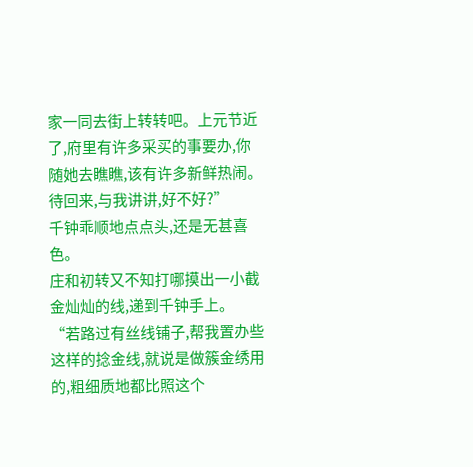家一同去街上转转吧。上元节近了,府里有许多采买的事要办,你随她去瞧瞧,该有许多新鲜热闹。待回来,与我讲讲,好不好?”
千钟乖顺地点点头,还是无甚喜色。
庄和初转又不知打哪摸出一小截金灿灿的线,递到千钟手上。
“若路过有丝线铺子,帮我置办些这样的捻金线,就说是做簇金绣用的,粗细质地都比照这个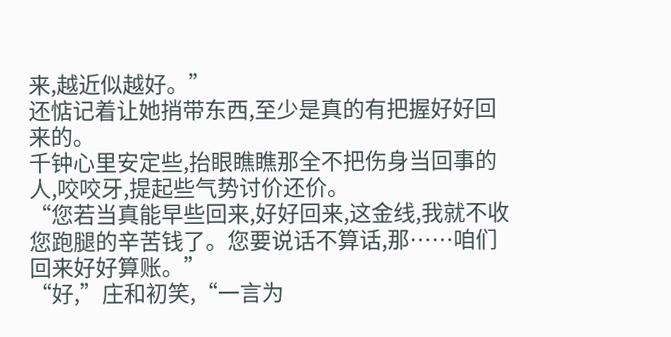来,越近似越好。”
还惦记着让她捎带东西,至少是真的有把握好好回来的。
千钟心里安定些,抬眼瞧瞧那全不把伤身当回事的人,咬咬牙,提起些气势讨价还价。
“您若当真能早些回来,好好回来,这金线,我就不收您跑腿的辛苦钱了。您要说话不算话,那……咱们回来好好算账。”
“好,”庄和初笑,“一言为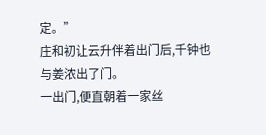定。”
庄和初让云升伴着出门后,千钟也与姜浓出了门。
一出门,便直朝着一家丝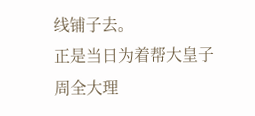线铺子去。
正是当日为着帮大皇子周全大理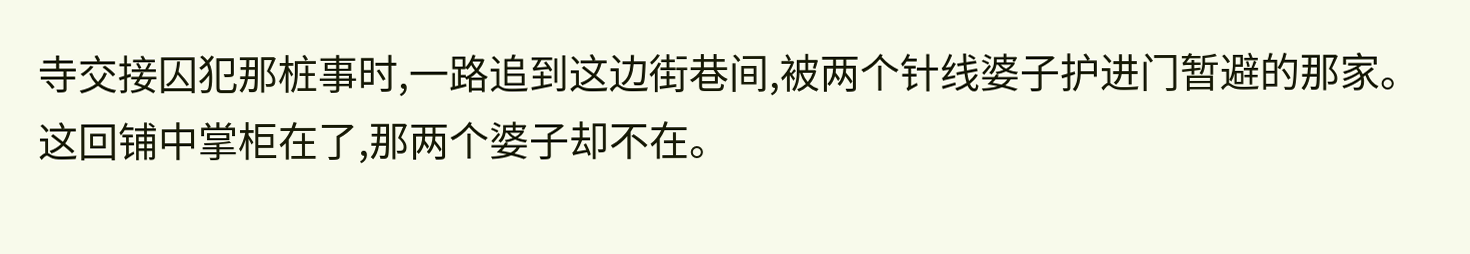寺交接囚犯那桩事时,一路追到这边街巷间,被两个针线婆子护进门暂避的那家。
这回铺中掌柜在了,那两个婆子却不在。